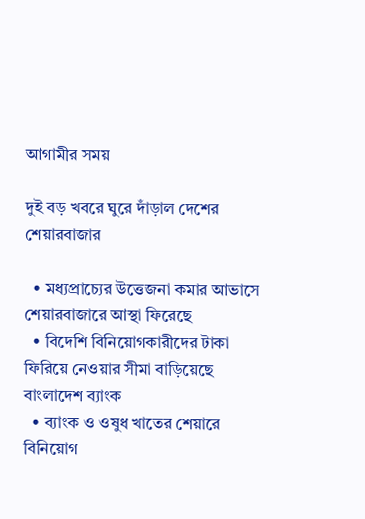আগামীর সময়

দুই বড় খবরে ঘুরে দাঁড়াল দেশের শেয়ারবাজার

  • মধ্যপ্রাচ্যের উত্তেজনা কমার আভাসে শেয়ারবাজারে আস্থা ফিরেছে
  • বিদেশি বিনিয়োগকারীদের টাকা ফিরিয়ে নেওয়ার সীমা বাড়িয়েছে বাংলাদেশ ব্যাংক
  • ব্যাংক ও ওষুধ খাতের শেয়ারে বিনিয়োগ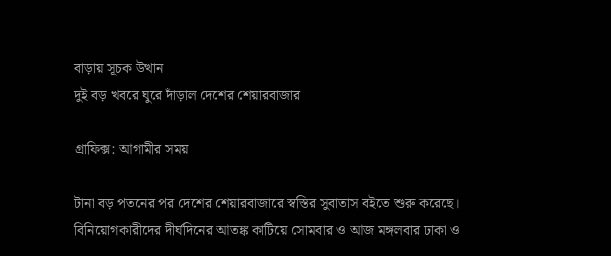বাড়ায় সূচক উত্থান
দুই বড় খবরে ঘুরে দাঁড়াল দেশের শেয়ারবাজার

গ্রাফিক্স: আগামীর সময়

টানা বড় পতনের পর দেশের শেয়ারবাজারে স্বস্তির সুবাতাস বইতে শুরু করেছে। বিনিয়োগকারীদের দীর্ঘদিনের আতঙ্ক কাটিয়ে সোমবার ও আজ মঙ্গলবার ঢাকা ও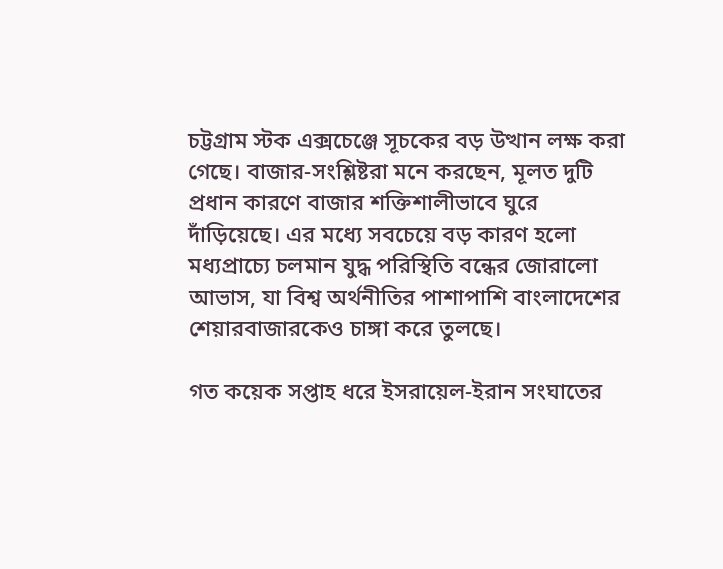চট্টগ্রাম স্টক এক্সচেঞ্জে সূচকের বড় উত্থান লক্ষ করা গেছে। বাজার-সংশ্লিষ্টরা মনে করছেন, মূলত দুটি প্রধান কারণে বাজার শক্তিশালীভাবে ঘুরে দাঁড়িয়েছে। এর মধ্যে সবচেয়ে বড় কারণ হলো মধ্যপ্রাচ্যে চলমান যুদ্ধ পরিস্থিতি বন্ধের জোরালো আভাস, যা বিশ্ব অর্থনীতির পাশাপাশি বাংলাদেশের শেয়ারবাজারকেও চাঙ্গা করে তুলছে।

গত কয়েক সপ্তাহ ধরে ইসরায়েল-ইরান সংঘাতের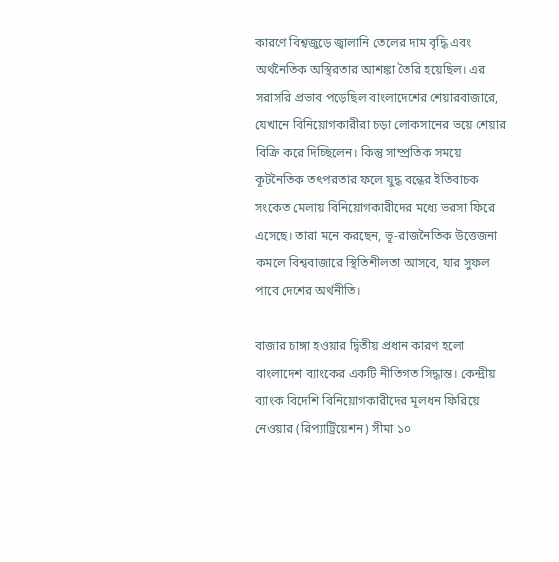কারণে বিশ্বজুড়ে জ্বালানি তেলের দাম বৃদ্ধি এবং অর্থনৈতিক অস্থিরতার আশঙ্কা তৈরি হয়েছিল। এর সরাসরি প্রভাব পড়েছিল বাংলাদেশের শেয়ারবাজারে, যেখানে বিনিয়োগকারীরা চড়া লোকসানের ভয়ে শেয়ার বিক্রি করে দিচ্ছিলেন। কিন্তু সাম্প্রতিক সময়ে কূটনৈতিক তৎপরতার ফলে যুদ্ধ বন্ধের ইতিবাচক সংকেত মেলায় বিনিয়োগকারীদের মধ্যে ভরসা ফিরে এসেছে। তারা মনে করছেন, ভূ-রাজনৈতিক উত্তেজনা কমলে বিশ্ববাজারে স্থিতিশীলতা আসবে, যার সুফল পাবে দেশের অর্থনীতি।

বাজার চাঙ্গা হওয়ার দ্বিতীয় প্রধান কারণ হলো বাংলাদেশ ব্যাংকের একটি নীতিগত সিদ্ধান্ত। কেন্দ্রীয় ব্যাংক বিদেশি বিনিয়োগকারীদের মূলধন ফিরিয়ে নেওয়ার (রিপ্যাট্রিয়েশন) সীমা ১০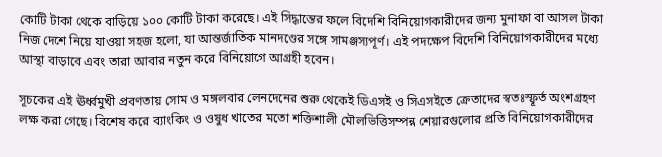কোটি টাকা থেকে বাড়িয়ে ১০০ কোটি টাকা করেছে। এই সিদ্ধান্তের ফলে বিদেশি বিনিয়োগকারীদের জন্য মুনাফা বা আসল টাকা নিজ দেশে নিয়ে যাওয়া সহজ হলো, যা আন্তর্জাতিক মানদণ্ডের সঙ্গে সামঞ্জস্যপূর্ণ। এই পদক্ষেপ বিদেশি বিনিয়োগকারীদের মধ্যে আস্থা বাড়াবে এবং তারা আবার নতুন করে বিনিয়োগে আগ্রহী হবেন।

সূচকের এই ঊর্ধ্বমুখী প্রবণতায় সোম ও মঙ্গলবার লেনদেনের শুরু থেকেই ডিএসই ও সিএসইতে ক্রেতাদের স্বতঃস্ফূর্ত অংশগ্রহণ লক্ষ করা গেছে। বিশেষ করে ব্যাংকিং ও ওষুধ খাতের মতো শক্তিশালী মৌলভিত্তিসম্পন্ন শেয়ারগুলোর প্রতি বিনিয়োগকারীদের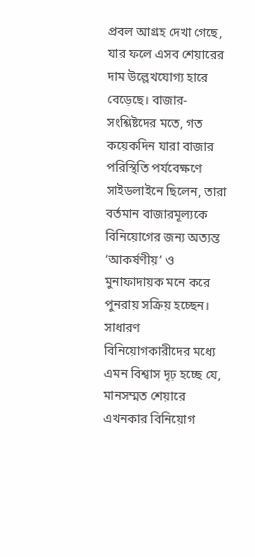প্রবল আগ্রহ দেখা গেছে, যার ফলে এসব শেয়ারের দাম উল্লেখযোগ্য হারে বেড়েছে। বাজার-সংশ্লিষ্টদের মতে, গত কয়েকদিন যারা বাজার পরিস্থিতি পর্যবেক্ষণে সাইডলাইনে ছিলেন, তারা বর্তমান বাজারমূল্যকে বিনিয়োগের জন্য অত্যন্ত ‘আকর্ষণীয়’ ও মুনাফাদায়ক মনে করে পুনরায় সক্রিয় হচ্ছেন। সাধারণ বিনিয়োগকারীদের মধ্যে এমন বিশ্বাস দৃঢ় হচ্ছে যে, মানসম্মত শেয়ারে এখনকার বিনিয়োগ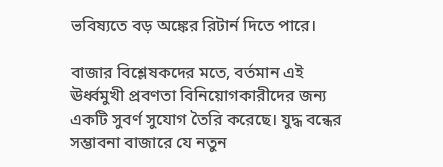ভবিষ্যতে বড় অঙ্কের রিটার্ন দিতে পারে।

বাজার বিশ্লেষকদের মতে, বর্তমান এই ঊর্ধ্বমুখী প্রবণতা বিনিয়োগকারীদের জন্য একটি সুবর্ণ সুযোগ তৈরি করেছে। যুদ্ধ বন্ধের সম্ভাবনা বাজারে যে নতুন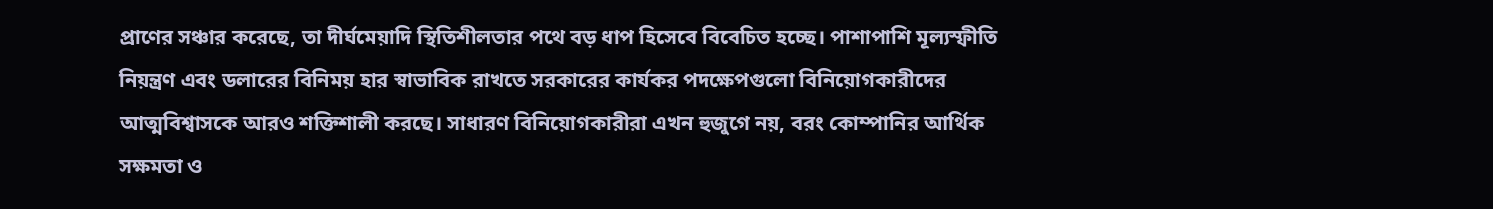প্রাণের সঞ্চার করেছে, তা দীর্ঘমেয়াদি স্থিতিশীলতার পথে বড় ধাপ হিসেবে বিবেচিত হচ্ছে। পাশাপাশি মূল্যস্ফীতি নিয়ন্ত্রণ এবং ডলারের বিনিময় হার স্বাভাবিক রাখতে সরকারের কার্যকর পদক্ষেপগুলো বিনিয়োগকারীদের আত্মবিশ্বাসকে আরও শক্তিশালী করছে। সাধারণ বিনিয়োগকারীরা এখন হুজুগে নয়, বরং কোম্পানির আর্থিক সক্ষমতা ও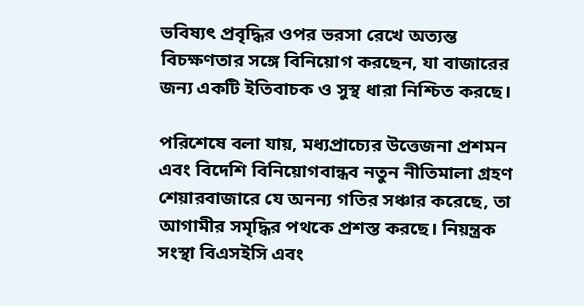ভবিষ্যৎ প্রবৃদ্ধির ওপর ভরসা রেখে অত্যন্ত বিচক্ষণতার সঙ্গে বিনিয়োগ করছেন, যা বাজারের জন্য একটি ইতিবাচক ও সুস্থ ধারা নিশ্চিত করছে।

পরিশেষে বলা যায়, মধ্যপ্রাচ্যের উত্তেজনা প্রশমন এবং বিদেশি বিনিয়োগবান্ধব নতুন নীতিমালা গ্রহণ শেয়ারবাজারে যে অনন্য গতির সঞ্চার করেছে, তা আগামীর সমৃদ্ধির পথকে প্রশস্ত করছে। নিয়ন্ত্রক সংস্থা বিএসইসি এবং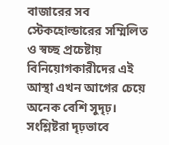বাজারের সব স্টেকহোল্ডারের সম্মিলিত ও স্বচ্ছ প্রচেষ্টায় বিনিয়োগকারীদের এই আস্থা এখন আগের চেয়ে অনেক বেশি সুদৃঢ়। সংশ্লিষ্টরা দৃঢ়ভাবে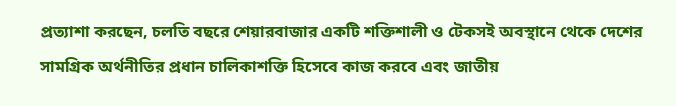প্রত্যাশা করছেন, চলতি বছরে শেয়ারবাজার একটি শক্তিশালী ও টেকসই অবস্থানে থেকে দেশের সামগ্রিক অর্থনীতির প্রধান চালিকাশক্তি হিসেবে কাজ করবে এবং জাতীয়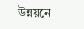উন্নয়নে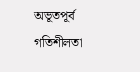অভূতপূর্ব গতিশীলতা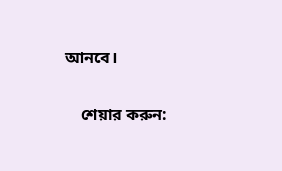আনবে।

    শেয়ার করুন: